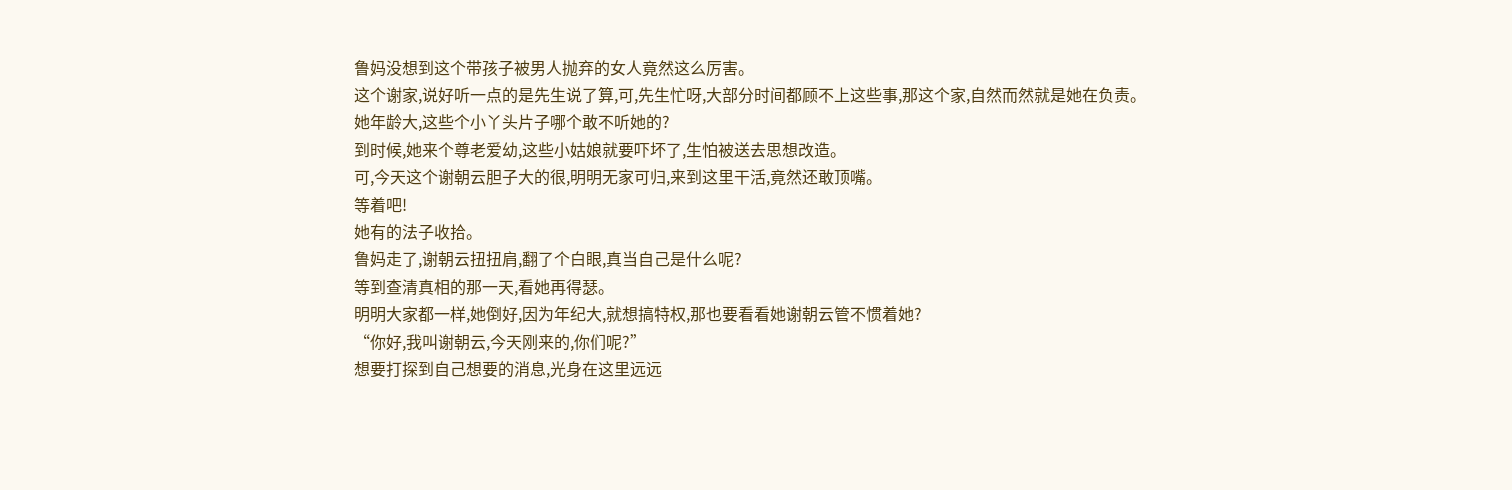鲁妈没想到这个带孩子被男人抛弃的女人竟然这么厉害。
这个谢家,说好听一点的是先生说了算,可,先生忙呀,大部分时间都顾不上这些事,那这个家,自然而然就是她在负责。
她年龄大,这些个小丫头片子哪个敢不听她的?
到时候,她来个尊老爱幼,这些小姑娘就要吓坏了,生怕被送去思想改造。
可,今天这个谢朝云胆子大的很,明明无家可归,来到这里干活,竟然还敢顶嘴。
等着吧!
她有的法子收拾。
鲁妈走了,谢朝云扭扭肩,翻了个白眼,真当自己是什么呢?
等到查清真相的那一天,看她再得瑟。
明明大家都一样,她倒好,因为年纪大,就想搞特权,那也要看看她谢朝云管不惯着她?
“你好,我叫谢朝云,今天刚来的,你们呢?”
想要打探到自己想要的消息,光身在这里远远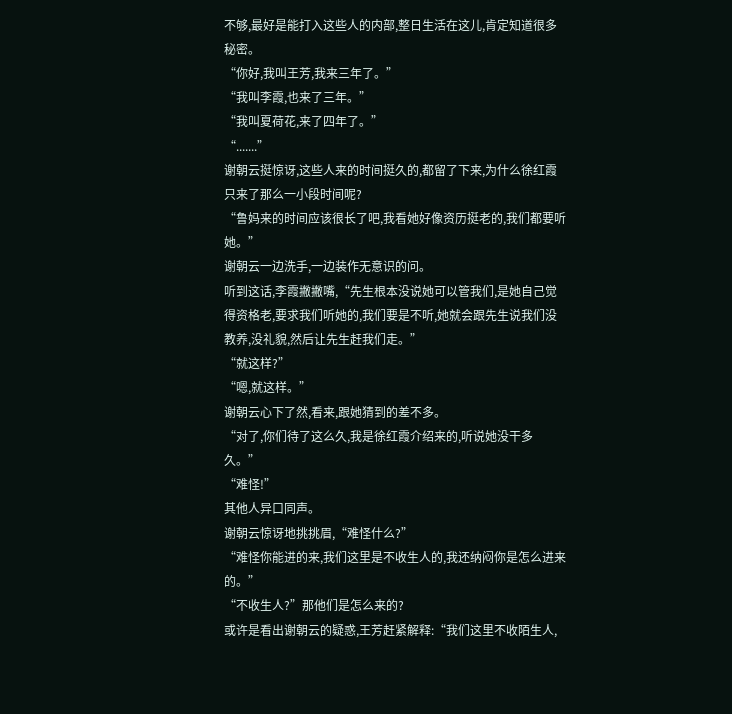不够,最好是能打入这些人的内部,整日生活在这儿,肯定知道很多秘密。
“你好,我叫王芳,我来三年了。”
“我叫李霞,也来了三年。”
“我叫夏荷花,来了四年了。”
“.......”
谢朝云挺惊讶,这些人来的时间挺久的,都留了下来,为什么徐红霞只来了那么一小段时间呢?
“鲁妈来的时间应该很长了吧,我看她好像资历挺老的,我们都要听她。”
谢朝云一边洗手,一边装作无意识的问。
听到这话,李霞撇撇嘴,“先生根本没说她可以管我们,是她自己觉得资格老,要求我们听她的,我们要是不听,她就会跟先生说我们没教养,没礼貌,然后让先生赶我们走。”
“就这样?”
“嗯,就这样。”
谢朝云心下了然,看来,跟她猜到的差不多。
“对了,你们待了这么久,我是徐红霞介绍来的,听说她没干多久。”
“难怪!”
其他人异口同声。
谢朝云惊讶地挑挑眉,“难怪什么?”
“难怪你能进的来,我们这里是不收生人的,我还纳闷你是怎么进来的。”
“不收生人?”那他们是怎么来的?
或许是看出谢朝云的疑惑,王芳赶紧解释:“我们这里不收陌生人,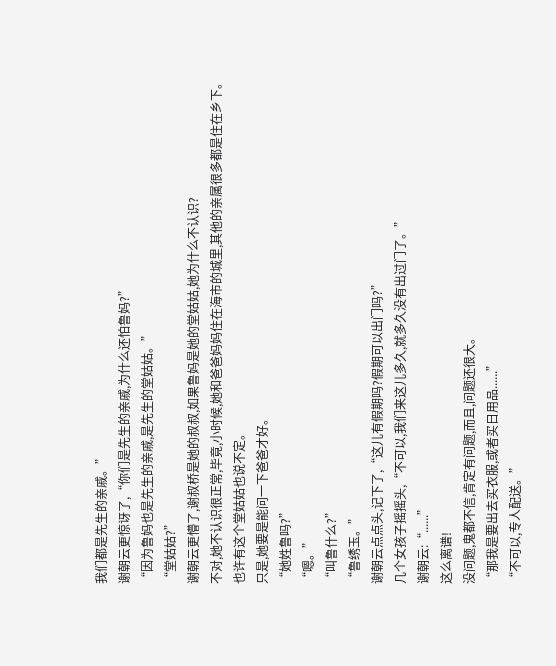我们都是先生的亲戚。”
谢朝云更惊讶了,“你们是先生的亲戚,为什么还怕鲁妈?”
“因为鲁妈也是先生的亲戚,是先生的堂姑姑。”
“堂姑姑?”
谢朝云更懵了,谢叔桥是她的叔叔,如果鲁妈是她的堂姑姑,她为什么不认识?
不对,她不认识很正常,毕竟,小时候,她和爸爸妈妈住在海市的城里,其他的亲属很多都是住在乡下。
也许有这个堂姑姑也说不定。
只是,她要是能问一下爸爸才好。
“她姓鲁吗?”
“嗯。”
“叫鲁什么?”
“鲁绣玉。”
谢朝云点点头,记下了,“这儿有假期吗?假期可以出门吗?”
几个女孩子摇摇头,“不可以,我们来这儿多久,就多久没有出过门了。”
谢朝云:“......”
这么离谱!
没问题,鬼都不信,肯定有问题,而且,问题还很大。
“那我是要出去买衣服,或者买日用品......”
“不可以,专人配送。”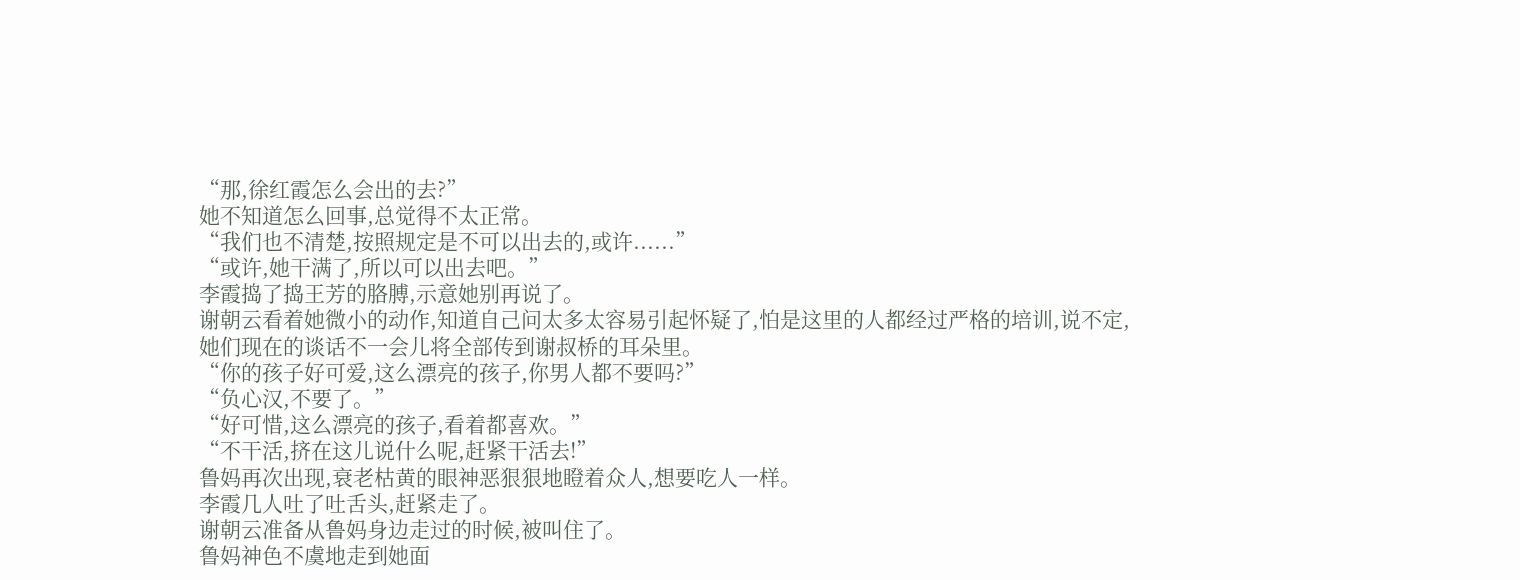“那,徐红霞怎么会出的去?”
她不知道怎么回事,总觉得不太正常。
“我们也不清楚,按照规定是不可以出去的,或许......”
“或许,她干满了,所以可以出去吧。”
李霞捣了捣王芳的胳膊,示意她别再说了。
谢朝云看着她微小的动作,知道自己问太多太容易引起怀疑了,怕是这里的人都经过严格的培训,说不定,她们现在的谈话不一会儿将全部传到谢叔桥的耳朵里。
“你的孩子好可爱,这么漂亮的孩子,你男人都不要吗?”
“负心汉,不要了。”
“好可惜,这么漂亮的孩子,看着都喜欢。”
“不干活,挤在这儿说什么呢,赶紧干活去!”
鲁妈再次出现,衰老枯黄的眼神恶狠狠地瞪着众人,想要吃人一样。
李霞几人吐了吐舌头,赶紧走了。
谢朝云准备从鲁妈身边走过的时候,被叫住了。
鲁妈神色不虞地走到她面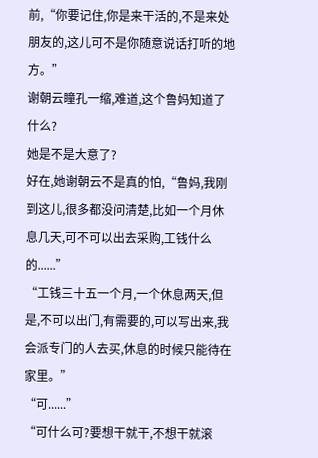前,“你要记住,你是来干活的,不是来处朋友的,这儿可不是你随意说话打听的地方。”
谢朝云瞳孔一缩,难道,这个鲁妈知道了什么?
她是不是大意了?
好在,她谢朝云不是真的怕,“鲁妈,我刚到这儿,很多都没问清楚,比如一个月休息几天,可不可以出去采购,工钱什么的......”
“工钱三十五一个月,一个休息两天,但是,不可以出门,有需要的,可以写出来,我会派专门的人去买,休息的时候只能待在家里。”
“可......”
“可什么可?要想干就干,不想干就滚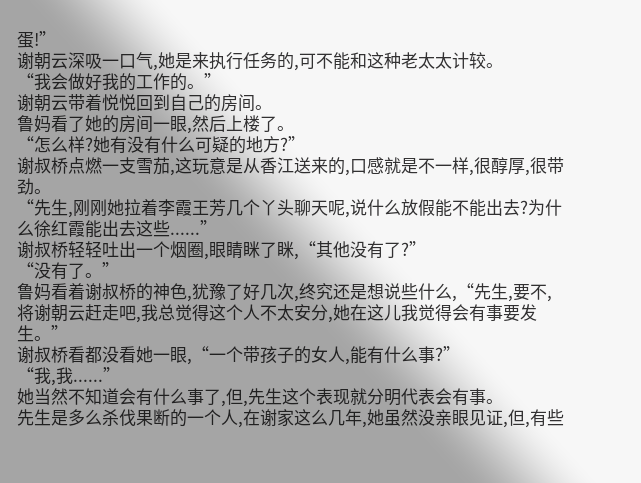蛋!”
谢朝云深吸一口气,她是来执行任务的,可不能和这种老太太计较。
“我会做好我的工作的。”
谢朝云带着悦悦回到自己的房间。
鲁妈看了她的房间一眼,然后上楼了。
“怎么样?她有没有什么可疑的地方?”
谢叔桥点燃一支雪茄,这玩意是从香江送来的,口感就是不一样,很醇厚,很带劲。
“先生,刚刚她拉着李霞王芳几个丫头聊天呢,说什么放假能不能出去?为什么徐红霞能出去这些......”
谢叔桥轻轻吐出一个烟圈,眼睛眯了眯,“其他没有了?”
“没有了。”
鲁妈看着谢叔桥的神色,犹豫了好几次,终究还是想说些什么,“先生,要不,将谢朝云赶走吧,我总觉得这个人不太安分,她在这儿我觉得会有事要发生。”
谢叔桥看都没看她一眼,“一个带孩子的女人,能有什么事?”
“我,我......”
她当然不知道会有什么事了,但,先生这个表现就分明代表会有事。
先生是多么杀伐果断的一个人,在谢家这么几年,她虽然没亲眼见证,但,有些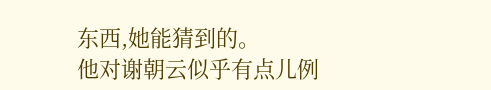东西,她能猜到的。
他对谢朝云似乎有点儿例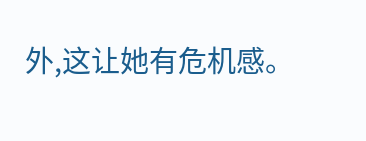外,这让她有危机感。